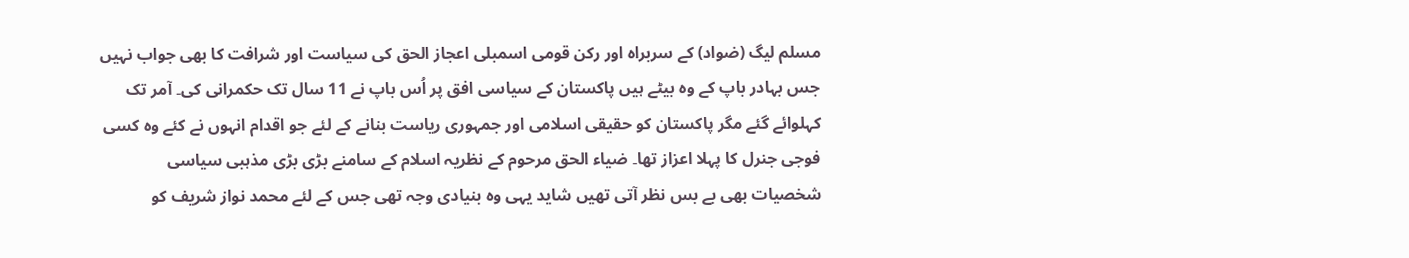مسلم لیگ (ضواد) کے سربراہ اور رکن قومی اسمبلی اعجاز الحق کی سیاست اور شرافت کا بھی جواب نہیں جس بہادر باپ کے وہ بیٹے ہیں پاکستان کے سیاسی افق پر اُس باپ نے 11 سال تک حکمرانی کی۔ آمر تک کہلوائے گئے مگر پاکستان کو حقیقی اسلامی اور جمہوری ریاست بنانے کے لئے جو اقدام انہوں نے کئے وہ کسی فوجی جنرل کا پہلا اعزاز تھا۔ ضیاء الحق مرحوم کے نظریہ اسلام کے سامنے بڑی بڑی مذہبی سیاسی شخصیات بھی بے بس نظر آتی تھیں شاید یہی وہ بنیادی وجہ تھی جس کے لئے محمد نواز شریف کو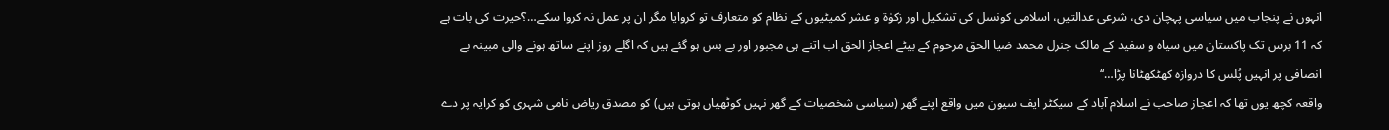انہوں نے پنجاب میں سیاسی پہچان دی، شرعی عدالتیں، اسلامی کونسل کی تشکیل اور زکوٰۃ و عشر کمیٹیوں کے نظام کو متعارف تو کروایا مگر ان پر عمل نہ کروا سکے…؟حیرت کی بات ہے کہ 11 برس تک پاکستان میں سیاہ و سفید کے مالک جنرل محمد ضیا الحق مرحوم کے بیٹے اعجاز الحق اب اتنے ہی مجبور اور بے بس ہو گئے ہیں کہ اگلے روز اپنے ساتھ ہونے والی مبینہ بے انصافی پر انہیں پُلس کا دروازہ کھٹکھٹانا پڑا…‘‘
واقعہ کچھ یوں تھا کہ اعجاز صاحب نے اسلام آباد کے سیکٹر ایف سیون میں واقع اپنے گھر (سیاسی شخصیات کے گھر نہیں کوٹھیاں ہوتی ہیں) کو مصدق ریاض نامی شہری کو کرایہ پر دے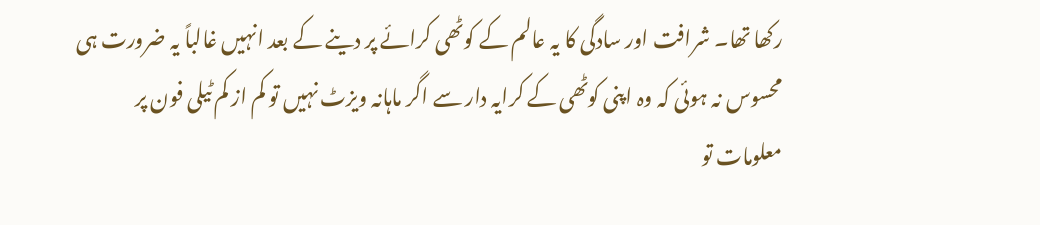رکھا تھا۔ شرافت اور سادگی کا یہ عالم کے کوٹھی کرائے پر دینے کے بعد انہیں غالباً یہ ضرورت ہی محسوس نہ ہوئی کہ وہ اپنی کوٹھی کے کرایہ دار سے اگر ماہانہ ویزٹ نہیں تو کم از کم ٹیلی فون پر معلومات تو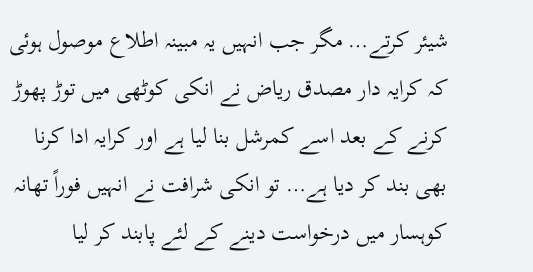شیئر کرتے… مگر جب انہیں یہ مبینہ اطلاع موصول ہوئی کہ کرایہ دار مصدق ریاض نے انکی کوٹھی میں توڑ پھوڑ کرنے کے بعد اسے کمرشل بنا لیا ہے اور کرایہ ادا کرنا بھی بند کر دیا ہے… تو انکی شرافت نے انہیں فوراً تھانہ کوہسار میں درخواست دینے کے لئے پابند کر لیا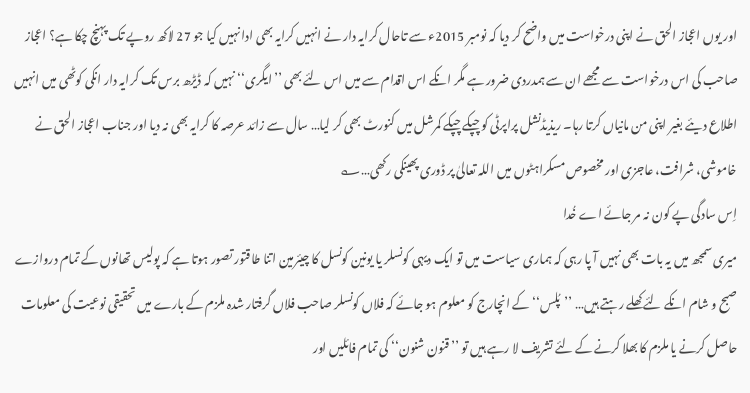اور یوں اعجاز الحق نے اپنی درخواست میں واضح کر دیا کہ نومبر 2015ء سے تاحال کرایہ دار نے انہیں کرایہ بھی ادا نہیں کیا جو 27 لاکھ روپے تک پہنچ چکا ہے؟ اعجاز صاحب کی اس درخواست سے مجھے ان سے ہمدردی ضرور ہے مگر انکے اس اقدام سے میں اس لئے بھی ’’ایگری‘‘ نہیں کہ ڈیڑھ برس تک کرایہ دار انکی کوٹھی میں انہیں اطلاع دیئے بغیر اپنی من مانیاں کرتا رہا۔ ریذیڈنشل پراپرٹی کو چپکے چپکے کمرشل میں کنورٹ بھی کر لیا… سال سے زائد عرصہ کا کرایہ بھی نہ دیا اور جناب اعجاز الحق نے خاموشی، شرافت، عاجزی اور مخصوص مسکراہٹوں میں اللہ تعالیٰ پر ڈوری پھینکی رکھی…؎
اِس سادگی پے کون نہ مر جائے اے خُدا
میری سمجھ میں یہ بات بھی نہیں آ پا رہی کہ ہماری سیاست میں تو ایک دیہی کونسلر یا یونین کونسل کا چیئرمین اتنا طاقتور تصور ہوتا ہے کہ پولیس تھانوں کے تمام دروازے صبح و شام انکے لئے کھلے رہتے ہیں… ’’پُلس‘‘ کے انچارج کو معلوم ہو جائے کہ فلاں کونسلر صاحب فلاں گرفتار شدہ ملزم کے بارے میں تحقیقی نوعیت کی معلومات حاصل کرنے یا ملزم کا بھلا کرنے کے لئے تشریف لا رہے ہیں تو ’’قنون شنون‘‘ کی تمام فائلیں اور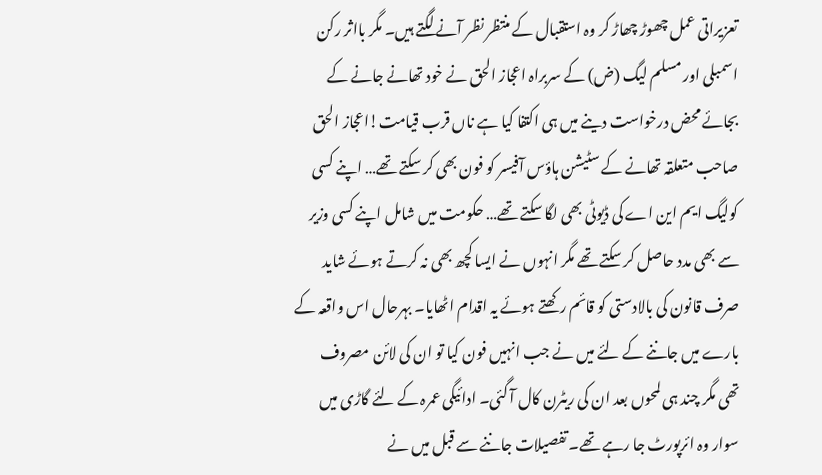تعزیراتی عمل چھوڑ چھاڑ کر وہ استقبال کے منتظر نظر آنے لگتے ہیں۔ مگر بااثر رکن اسمبلی اور مسلم لیگ (ض) کے سربراہ اعجاز الحق نے خود تھانے جانے کے بجائے محض درخواست دینے میں ہی اکتفا کیا ہے ناں قرب قیامت!اعجاز الحق صاحب متعلقہ تھانے کے سٹیشن ہاؤس آفیسر کو فون بھی کر سکتے تھے… اپنے کسی کولیگ ایم این اے کی ڈیوٹی بھی لگا سکتے تھے… حکومت میں شامل اپنے کسی وزیر سے بھی مدد حاصل کر سکتے تھے مگر انہوں نے ایسا کچھ بھی نہ کرتے ہوئے شاید صرف قانون کی بالادستی کو قائم رکھتے ہوئے یہ اقدام اٹھایا۔ بہرحال اس واقعہ کے بارے میں جاننے کے لئے میں نے جب انہیں فون کیا تو ان کی لائن مصروف تھی مگر چند ہی لمحوں بعد ان کی ریٹرن کال آ گئی۔ ادائیگی عمرہ کے لئے گاڑی میں سوار وہ ائرپورٹ جا رہے تھے۔ تفصیلات جاننے سے قبل میں نے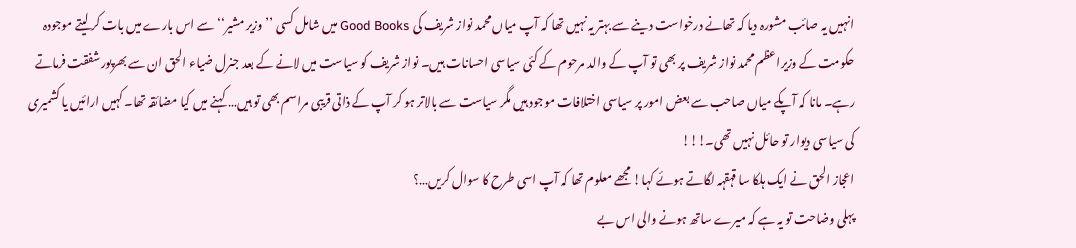انہیں یہ صائب مشورہ دیا کہ تھانے درخواست دینے سے بہتر یہ نہیں تھا کہ آپ میاں محمد نواز شریف کی Good Books میں شامل کسی ’’وزیر مشیر‘‘ سے اس بارے میں بات کر لیتے موجودہ حکومت کے وزیراعظم محمد نواز شریف پر بھی تو آپ کے والد مرحوم کے کئی سیاسی احسانات ہیں۔ نواز شریف کو سیاست میں لانے کے بعد جنرل ضیاء الحق ان سے بھرپور شفقت فرماتے رہے۔ مانا کہ آپکے میاں صاحب سے بعض امور پر سیاسی اختلافات موجود ہیں مگر سیاست سے بالاتر ہو کر آپ کے ذاتی قریبی مراسم بھی تو ہیں… کہنے میں کیا مضائقہ تھا۔ کہیں ارائیں یا کشمیری کی سیاسی دیوار تو حائل نہیں تھی۔!!!
اعجاز الحق نے ایک ہلکا سا قہقہہ لگاتے ہوئے کہا! مجھے معلوم تھا کہ آپ اسی طرح کا سوال کریں…؟
پہلی وضاحت تو یہ ہے کہ میرے ساتھ ہونے والی اس بے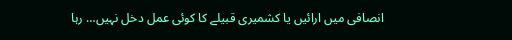انصافی میں ارائیں یا کشمیری قبیلے کا کوئی عمل دخل نہیں… رہا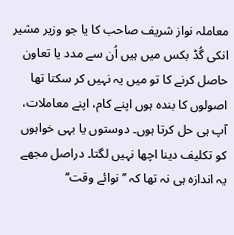معاملہ نواز شریف صاحب کا یا جو وزیر مشیر انکی گُڈ بکس میں ہیں اُن سے مدد یا تعاون حاصل کرنے کا تو میں یہ نہیں کر سکتا تھا اصولوں کا بندہ ہوں اپنے کام، اپنے معاملات، آپ ہی حل کرتا ہوں۔ دوستوں یا بہی خواہوں کو تکلیف دینا اچھا نہیں لگتا۔ دراصل مجھے یہ اندازہ ہی نہ تھا کہ ’’نوائے وقت‘‘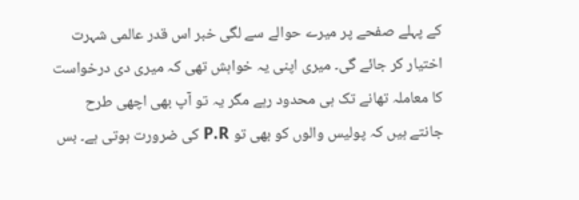کے پہلے صفحے پر میرے حوالے سے لگی خبر اس قدر عالمی شہرت اختیار کر جائے گی۔ میری اپنی یہ خواہش تھی کہ میری دی درخواست کا معاملہ تھانے تک ہی محدود رہے مگر یہ تو آپ بھی اچھی طرح جانتے ہیں کہ پولیس والوں کو بھی تو P.R کی ضرورت ہوتی ہے۔ بس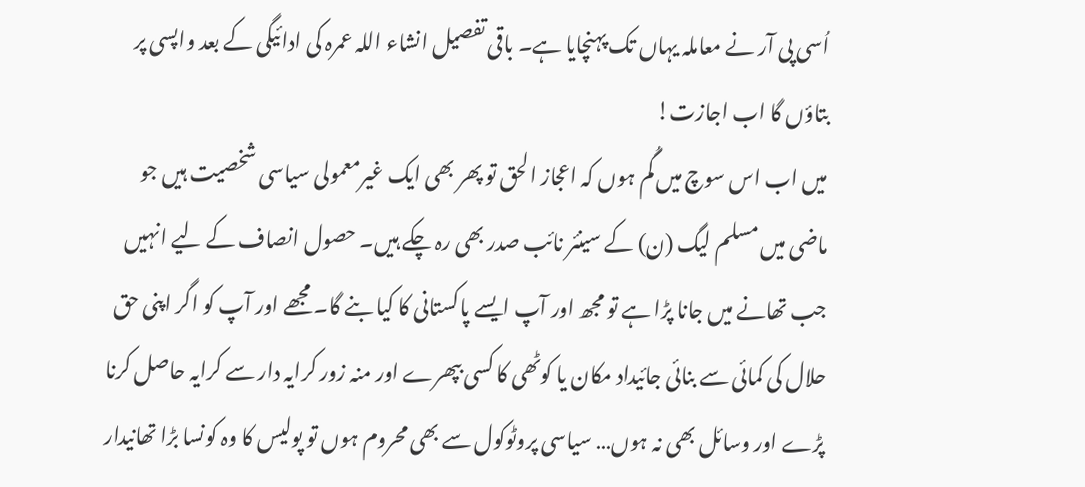اُسی پی آر نے معاملہ یہاں تک پہنچایا ہے۔ باقی تفصیل انشاء اللہ عمرہ کی ادائیگی کے بعد واپسی پر بتاؤں گا اب اجازت!
میں اب اس سوچ میں گُم ہوں کہ اعجاز الحق تو پھر بھی ایک غیرمعمولی سیاسی شخصیت ہیں جو ماضی میں مسلم لیگ (ن) کے سینئر نائب صدر بھی رہ چکے ہیں۔ حصول انصاف کے لیے انہیں جب تھانے میں جانا پڑا ہے تو مجھ اور آپ ایسے پاکستانی کا کیا بنے گا۔ مجھے اور آپ کو اگر اپنی حق حلال کی کمائی سے بنائی جائیداد مکان یا کوٹھی کا کسی بپھرے اور منہ زور کرایہ دار سے کرایہ حاصل کرنا پڑے اور وسائل بھی نہ ہوں… سیاسی پروٹوکول سے بھی محروم ہوں تو پولیس کا وہ کونسا بڑا تھانیدار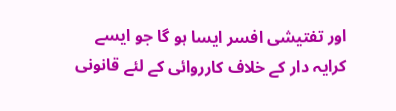اور تفتیشی افسر ایسا ہو گا جو ایسے کرایہ دار کے خلاف کارروائی کے لئے قانونی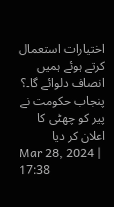اختیارات استعمال کرتے ہوئے ہمیں انصاف دلوائے گا۔؟
پنجاب حکومت نے پیر کو چھٹی کا اعلان کر دیا
Mar 28, 2024 | 17:38